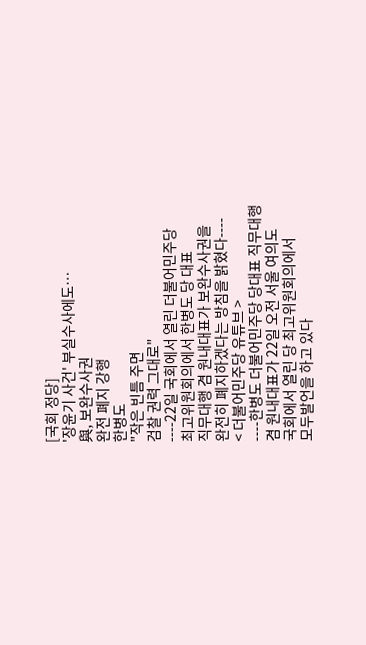[국회 정당]
'장윤기 사건' 부실수사에도…
與, 보완수사권
완전 폐지 강행
한병도
"작은 빈틈 주면
검찰 권력 그대로"
----22일 국회에서 열린 더불어민주당
최고위원회의에서 한병도 당 대표
직무대행 겸 원내대표가 보완수사권을
완전히 폐지하겠다는 방침을 밝혔다----
< 더불어민주당 유튜브 >
----한병도 더불어민주당 당대표 직무대행
겸 원내대표가 22일 오전 서울 여의도
국회에서 열린 당 최고위원회의에서
모두발언을 하고 있다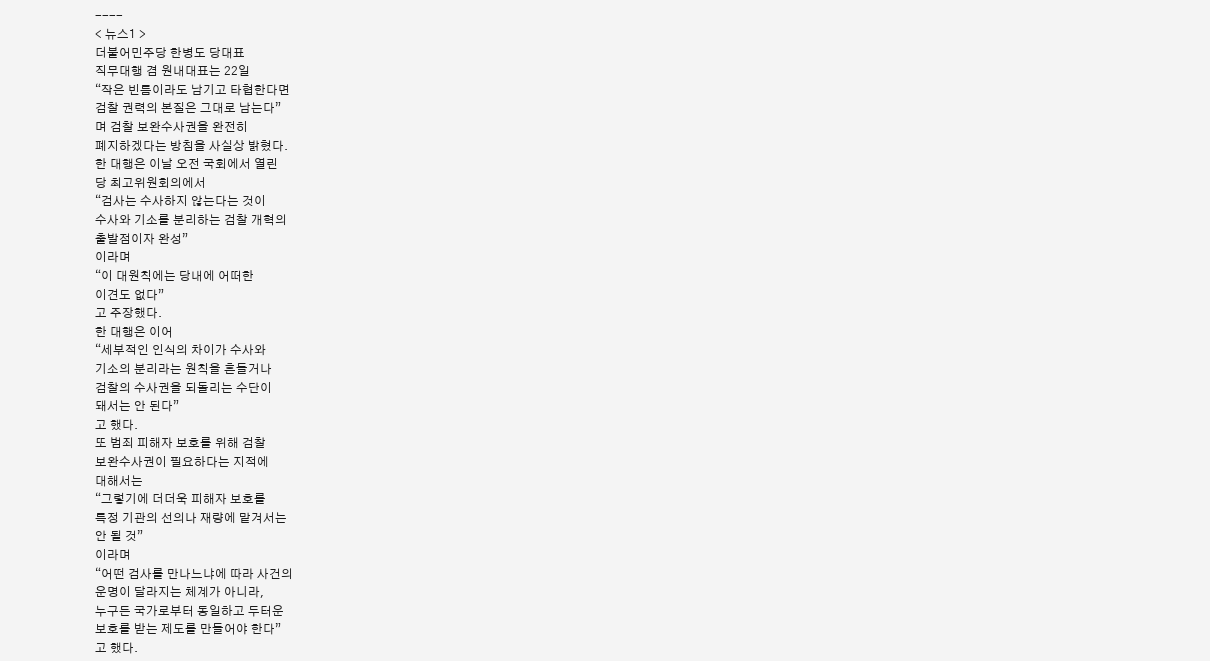----
< 뉴스1 >
더불어민주당 한병도 당대표
직무대행 겸 원내대표는 22일
“작은 빈틈이라도 남기고 타협한다면
검찰 권력의 본질은 그대로 남는다”
며 검찰 보완수사권을 완전히
폐지하겠다는 방침을 사실상 밝혔다.
한 대행은 이날 오전 국회에서 열린
당 최고위원회의에서
“검사는 수사하지 않는다는 것이
수사와 기소를 분리하는 검찰 개혁의
출발점이자 완성”
이라며
“이 대원칙에는 당내에 어떠한
이견도 없다”
고 주장했다.
한 대행은 이어
“세부적인 인식의 차이가 수사와
기소의 분리라는 원칙을 흔들거나
검찰의 수사권을 되돌리는 수단이
돼서는 안 된다”
고 했다.
또 범죄 피해자 보호를 위해 검찰
보완수사권이 필요하다는 지적에
대해서는
“그렇기에 더더욱 피해자 보호를
특정 기관의 선의나 재량에 맡겨서는
안 될 것”
이라며
“어떤 검사를 만나느냐에 따라 사건의
운명이 달라지는 체계가 아니라,
누구든 국가로부터 동일하고 두터운
보호를 받는 제도를 만들어야 한다”
고 했다.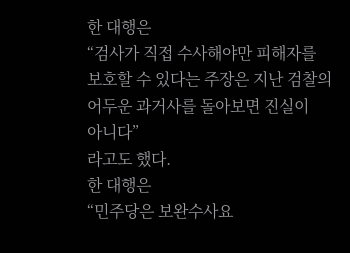한 대행은
“검사가 직접 수사해야만 피해자를
보호할 수 있다는 주장은 지난 검찰의
어두운 과거사를 돌아보면 진실이
아니다”
라고도 했다.
한 대행은
“민주당은 보완수사요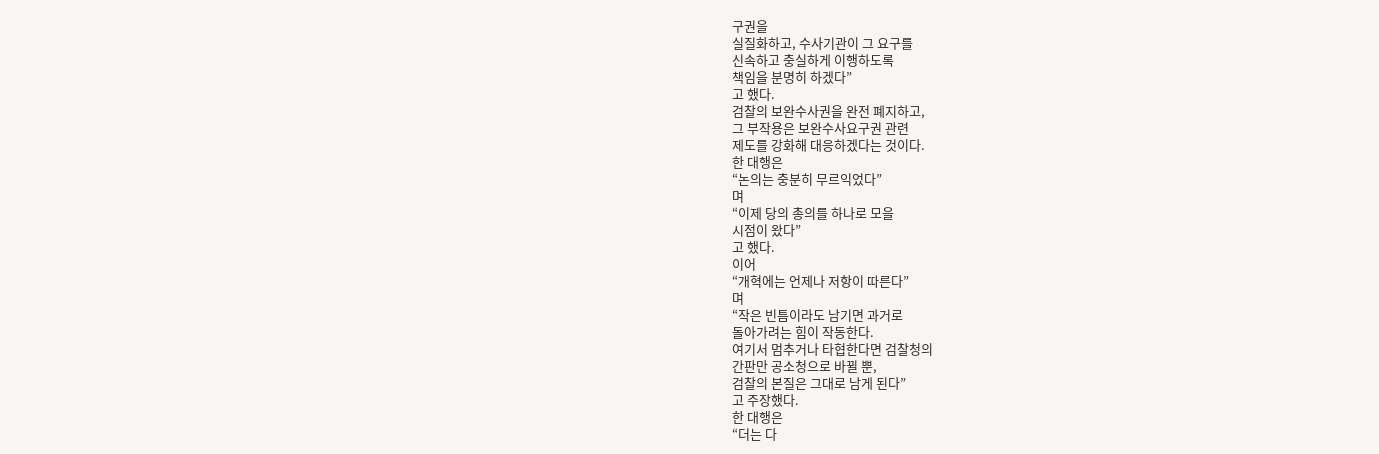구권을
실질화하고, 수사기관이 그 요구를
신속하고 충실하게 이행하도록
책임을 분명히 하겠다”
고 했다.
검찰의 보완수사권을 완전 폐지하고,
그 부작용은 보완수사요구권 관련
제도를 강화해 대응하겠다는 것이다.
한 대행은
“논의는 충분히 무르익었다”
며
“이제 당의 총의를 하나로 모을
시점이 왔다”
고 했다.
이어
“개혁에는 언제나 저항이 따른다”
며
“작은 빈틈이라도 남기면 과거로
돌아가려는 힘이 작동한다.
여기서 멈추거나 타협한다면 검찰청의
간판만 공소청으로 바뀔 뿐,
검찰의 본질은 그대로 남게 된다”
고 주장했다.
한 대행은
“더는 다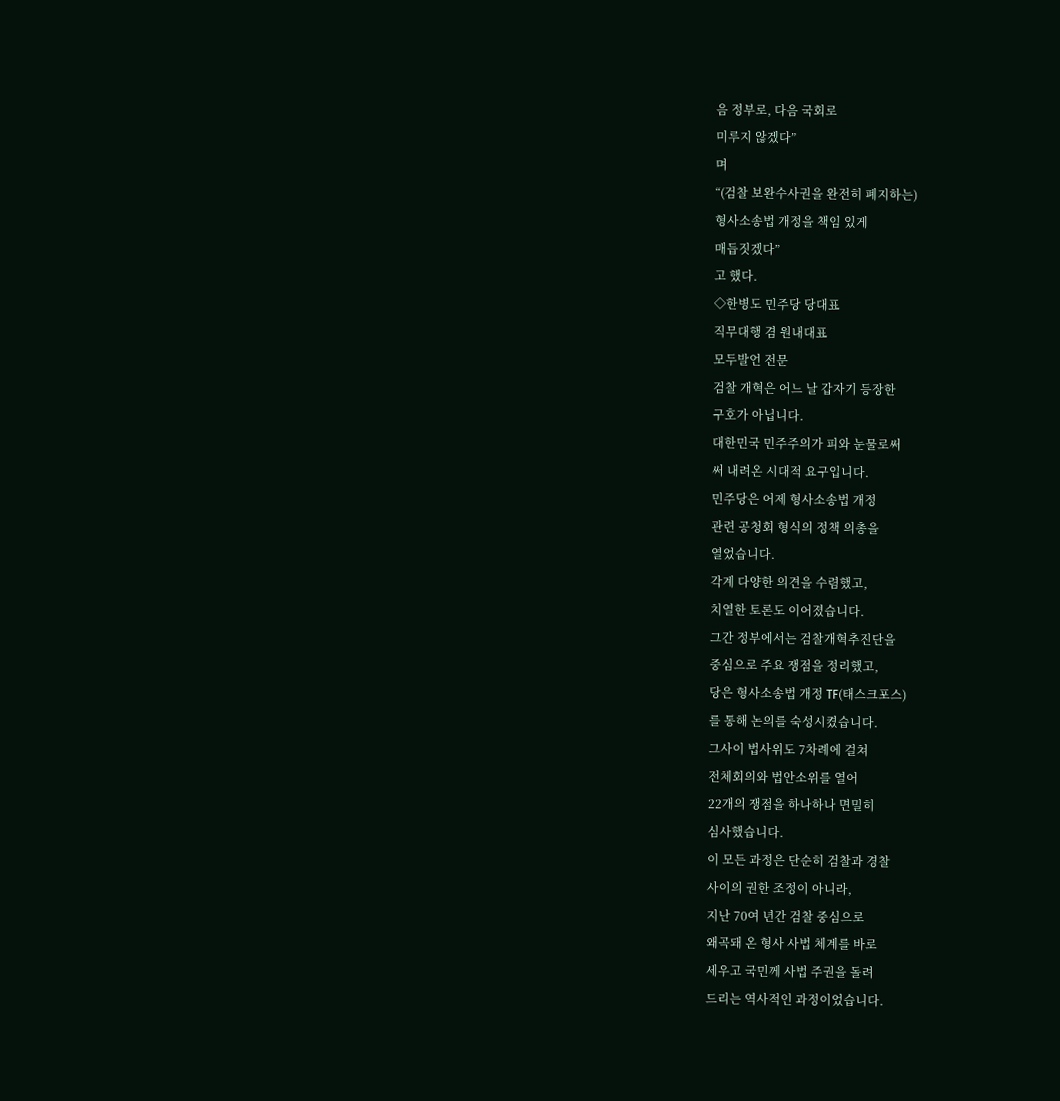음 정부로, 다음 국회로
미루지 않겠다”
며
“(검찰 보완수사권을 완전히 폐지하는)
형사소송법 개정을 책임 있게
매듭짓겠다”
고 했다.
◇한병도 민주당 당대표
직무대행 겸 원내대표
모두발언 전문
검찰 개혁은 어느 날 갑자기 등장한
구호가 아닙니다.
대한민국 민주주의가 피와 눈물로써
써 내려온 시대적 요구입니다.
민주당은 어제 형사소송법 개정
관련 공청회 형식의 정책 의총을
열었습니다.
각계 다양한 의견을 수렴했고,
치열한 토론도 이어졌습니다.
그간 정부에서는 검찰개혁추진단을
중심으로 주요 쟁점을 정리했고,
당은 형사소송법 개정 TF(태스크포스)
를 통해 논의를 숙성시켰습니다.
그사이 법사위도 7차례에 걸쳐
전체회의와 법안소위를 열어
22개의 쟁점을 하나하나 면밀히
심사했습니다.
이 모든 과정은 단순히 검찰과 경찰
사이의 권한 조정이 아니라,
지난 70여 년간 검찰 중심으로
왜곡돼 온 형사 사법 체계를 바로
세우고 국민께 사법 주권을 돌려
드리는 역사적인 과정이었습니다.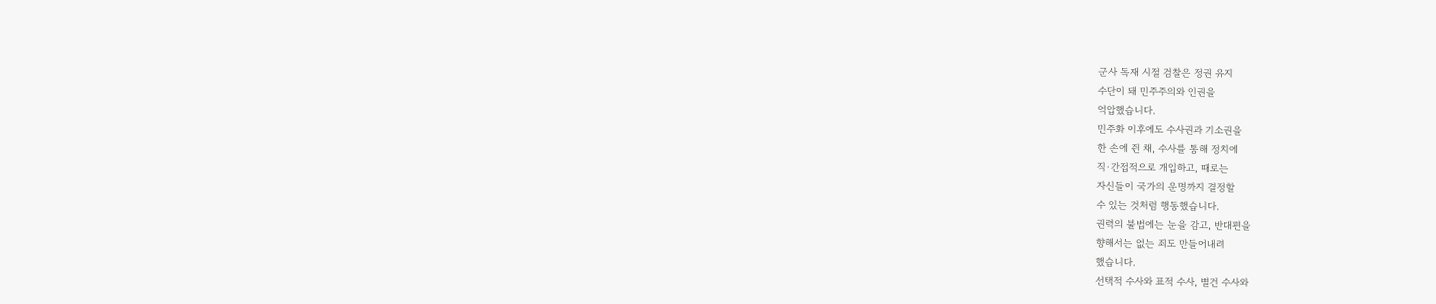군사 독재 시절 검찰은 정권 유지
수단이 돼 민주주의와 인권을
억압했습니다.
민주화 이후에도 수사권과 기소권을
한 손에 쥔 채, 수사를 통해 정치에
직·간접적으로 개입하고, 때로는
자신들이 국가의 운명까지 결정할
수 있는 것처럼 행동했습니다.
권력의 불법에는 눈을 감고, 반대편을
향해서는 없는 죄도 만들어내려
했습니다.
선택적 수사와 표적 수사, 별건 수사와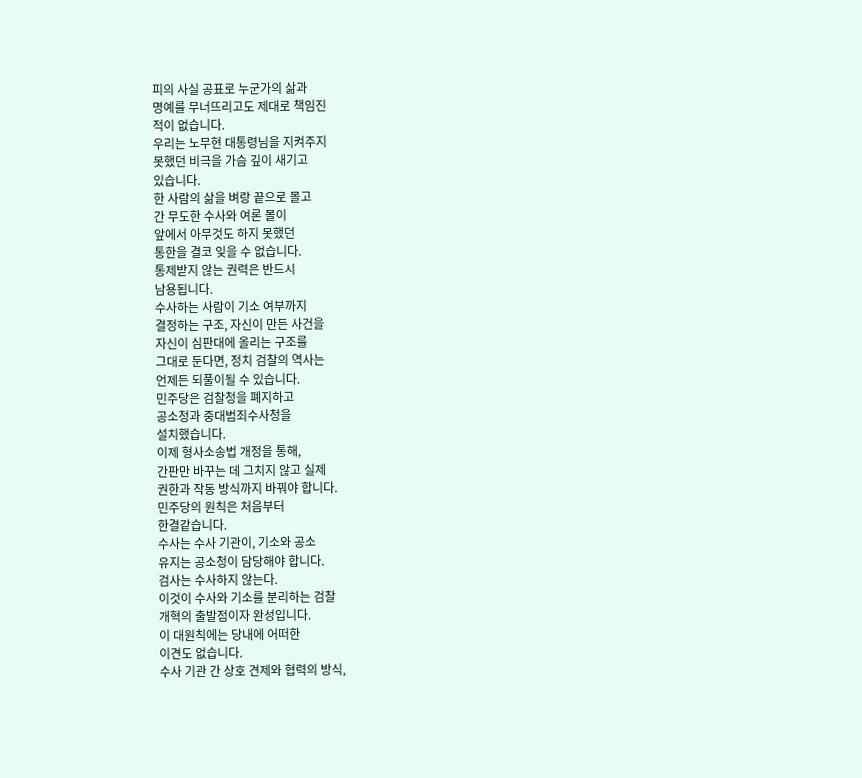피의 사실 공표로 누군가의 삶과
명예를 무너뜨리고도 제대로 책임진
적이 없습니다.
우리는 노무현 대통령님을 지켜주지
못했던 비극을 가슴 깊이 새기고
있습니다.
한 사람의 삶을 벼랑 끝으로 몰고
간 무도한 수사와 여론 몰이
앞에서 아무것도 하지 못했던
통한을 결코 잊을 수 없습니다.
통제받지 않는 권력은 반드시
남용됩니다.
수사하는 사람이 기소 여부까지
결정하는 구조, 자신이 만든 사건을
자신이 심판대에 올리는 구조를
그대로 둔다면, 정치 검찰의 역사는
언제든 되풀이될 수 있습니다.
민주당은 검찰청을 폐지하고
공소청과 중대범죄수사청을
설치했습니다.
이제 형사소송법 개정을 통해,
간판만 바꾸는 데 그치지 않고 실제
권한과 작동 방식까지 바꿔야 합니다.
민주당의 원칙은 처음부터
한결같습니다.
수사는 수사 기관이, 기소와 공소
유지는 공소청이 담당해야 합니다.
검사는 수사하지 않는다.
이것이 수사와 기소를 분리하는 검찰
개혁의 출발점이자 완성입니다.
이 대원칙에는 당내에 어떠한
이견도 없습니다.
수사 기관 간 상호 견제와 협력의 방식,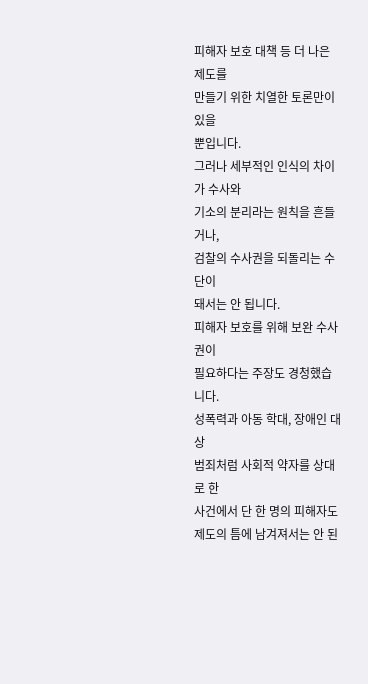피해자 보호 대책 등 더 나은 제도를
만들기 위한 치열한 토론만이 있을
뿐입니다.
그러나 세부적인 인식의 차이가 수사와
기소의 분리라는 원칙을 흔들거나,
검찰의 수사권을 되돌리는 수단이
돼서는 안 됩니다.
피해자 보호를 위해 보완 수사권이
필요하다는 주장도 경청했습니다.
성폭력과 아동 학대, 장애인 대상
범죄처럼 사회적 약자를 상대로 한
사건에서 단 한 명의 피해자도
제도의 틈에 남겨져서는 안 된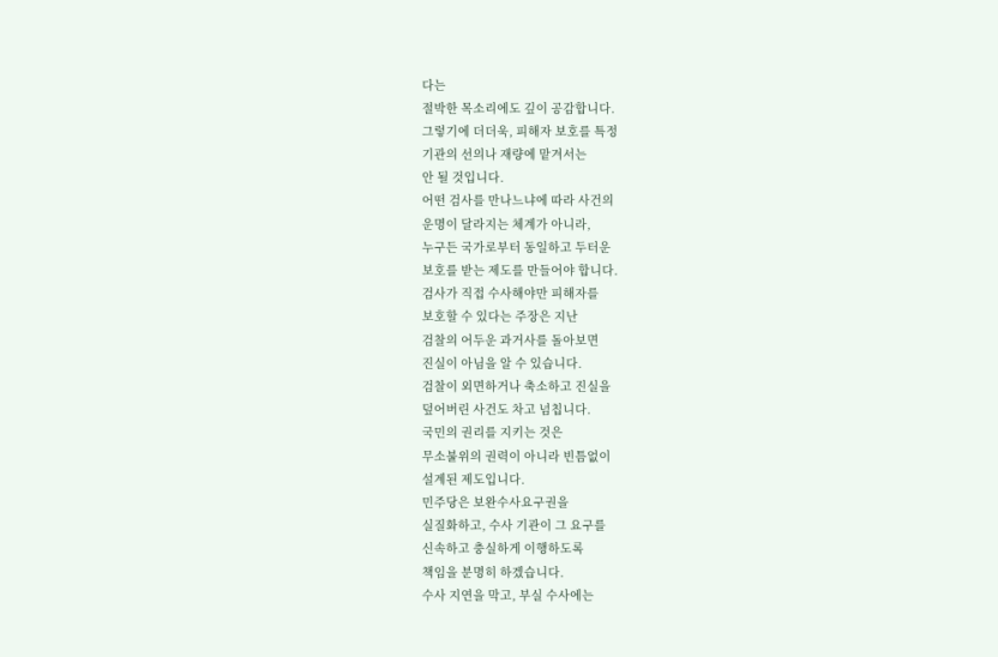다는
절박한 목소리에도 깊이 공감합니다.
그렇기에 더더욱, 피해자 보호를 특정
기관의 선의나 재량에 맡겨서는
안 될 것입니다.
어떤 검사를 만나느냐에 따라 사건의
운명이 달라지는 체계가 아니라,
누구든 국가로부터 동일하고 두터운
보호를 받는 제도를 만들어야 합니다.
검사가 직접 수사해야만 피해자를
보호할 수 있다는 주장은 지난
검찰의 어두운 과거사를 돌아보면
진실이 아님을 알 수 있습니다.
검찰이 외면하거나 축소하고 진실을
덮어버린 사건도 차고 넘칩니다.
국민의 권리를 지키는 것은
무소불위의 권력이 아니라 빈틈없이
설계된 제도입니다.
민주당은 보완수사요구권을
실질화하고, 수사 기관이 그 요구를
신속하고 충실하게 이행하도록
책임을 분명히 하겠습니다.
수사 지연을 막고, 부실 수사에는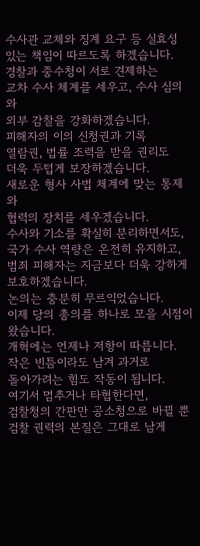수사관 교체와 징계 요구 등 실효성
있는 책임이 따르도록 하겠습니다.
경찰과 중수청이 서로 견제하는
교차 수사 체계를 세우고, 수사 심의와
외부 감찰을 강화하겠습니다.
피해자의 이의 신청권과 기록
열람권, 법률 조력을 받을 권리도
더욱 두텁게 보장하겠습니다.
새로운 형사 사법 체계에 맞는 통제와
협력의 장치를 세우겠습니다.
수사와 기소를 확실히 분리하면서도,
국가 수사 역량은 온전히 유지하고,
범죄 피해자는 지금보다 더욱 강하게
보호하겠습니다.
논의는 충분히 무르익었습니다.
이제 당의 총의를 하나로 모을 시점이
왔습니다.
개혁에는 언제나 저항이 따릅니다.
작은 빈틈이라도 남겨 과거로
돌아가려는 힘도 작동이 됩니다.
여기서 멈추거나 타협한다면,
검찰청의 간판만 공소청으로 바뀔 뿐
검찰 권력의 본질은 그대로 남게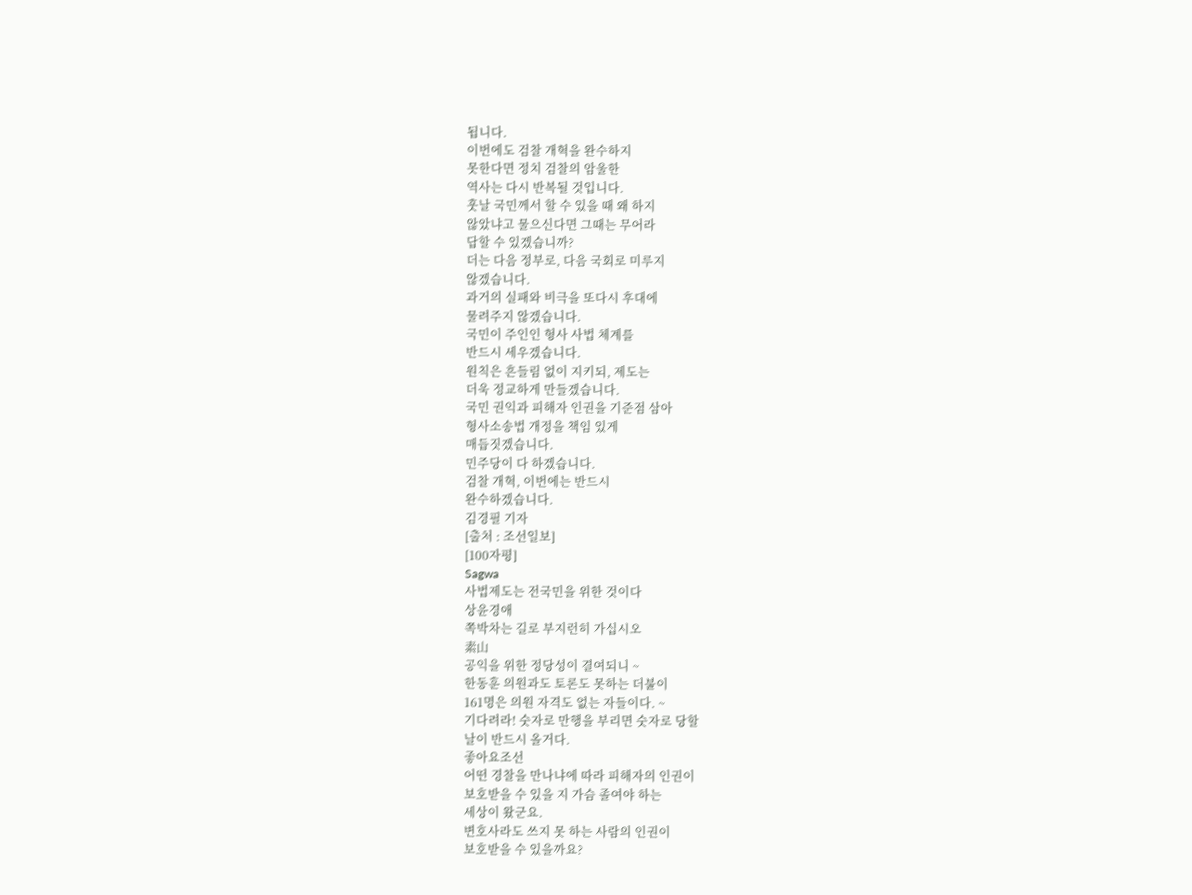됩니다.
이번에도 검찰 개혁을 완수하지
못한다면 정치 검찰의 암울한
역사는 다시 반복될 것입니다.
훗날 국민께서 할 수 있을 때 왜 하지
않았냐고 물으신다면 그때는 무어라
답할 수 있겠습니까?
더는 다음 정부로, 다음 국회로 미루지
않겠습니다.
과거의 실패와 비극을 또다시 후대에
물려주지 않겠습니다.
국민이 주인인 형사 사법 체계를
반드시 세우겠습니다.
원칙은 흔들림 없이 지키되, 제도는
더욱 정교하게 만들겠습니다.
국민 권익과 피해자 인권을 기준점 삼아
형사소송법 개정을 책임 있게
매듭짓겠습니다.
민주당이 다 하겠습니다.
검찰 개혁, 이번에는 반드시
완수하겠습니다.
김경필 기자
[출처 : 조선일보]
[100자평]
Sagwa
사법제도는 전국민을 위한 것이다
상윤경애
쪽박차는 길로 부지런히 가십시오
素山
공익을 위한 정당성이 결여되니 ~
한동훈 의원과도 토론도 못하는 더불이
161명은 의원 자격도 없는 자들이다. ~
기다려라! 숫자로 만행을 부리면 숫자로 당할
날이 반드시 올거다.
좋아요조선
어떤 경찰을 만나냐에 따라 피해자의 인권이
보호받을 수 있을 지 가슴 졸여야 하는
세상이 왔군요.
변호사라도 쓰지 못 하는 사람의 인권이
보호받을 수 있을까요?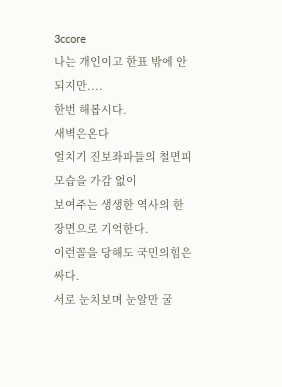3ccore
나는 개인이고 한표 밖에 안되지만....
한번 해봅시다.
새벽은온다
얼치기 진보좌파들의 철면피 모습을 가감 없이
보여주는 생생한 역사의 한 장면으로 기억한다.
이런꼴을 당해도 국민의힘은 싸다.
서로 눈치보며 눈알만 굴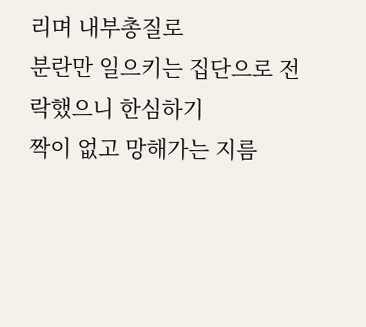리며 내부총질로
분란만 일으키는 집단으로 전락했으니 한심하기
짝이 없고 망해가는 지름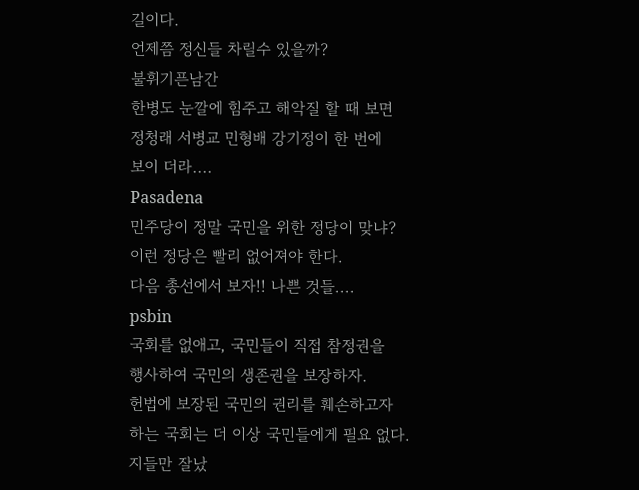길이다.
언제쯤 정신들 차릴수 있을까?
불휘기픈남간
한병도 눈깔에 힘주고 해악질 할 때 보면
정청래 서병교 민형배 강기정이 한 번에
보이 더라....
Pasadena
민주당이 정말 국민을 위한 정당이 맞냐?
이런 정당은 빨리 없어져야 한다.
다음 총선에서 보자!! 나쁜 것들....
psbin
국회를 없애고, 국민들이 직접 참정권을
행사하여 국민의 생존권을 보장하자.
헌법에 보장된 국민의 권리를 훼손하고자
하는 국회는 더 이상 국민들에게 필요 없다.
지들만 잘났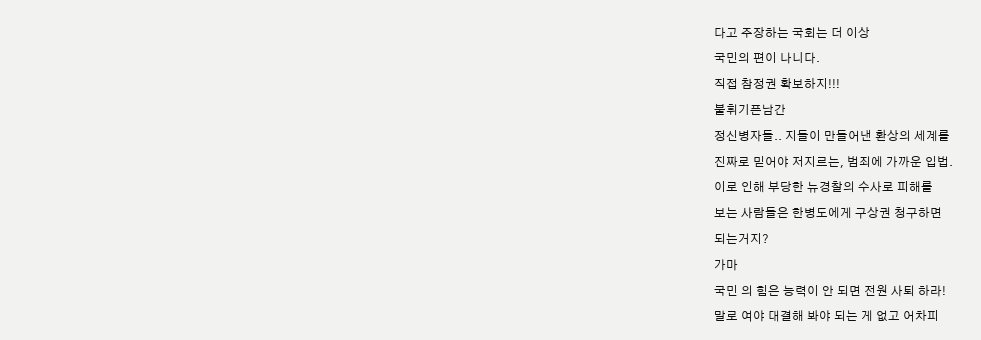다고 주장하는 국회는 더 이상
국민의 편이 나니다.
직접 참정권 확보하지!!!
불휘기픈남간
정신병자들.. 지들이 만들어낸 환상의 세계를
진짜로 믿어야 저지르는, 범죄에 가까운 입법.
이로 인해 부당한 뉴경찰의 수사로 피해를
보는 사람들은 한병도에게 구상권 청구하면
되는거지?
가마
국민 의 힘은 능력이 안 되면 전원 사퇴 하라!
말로 여야 대결해 봐야 되는 게 없고 어차피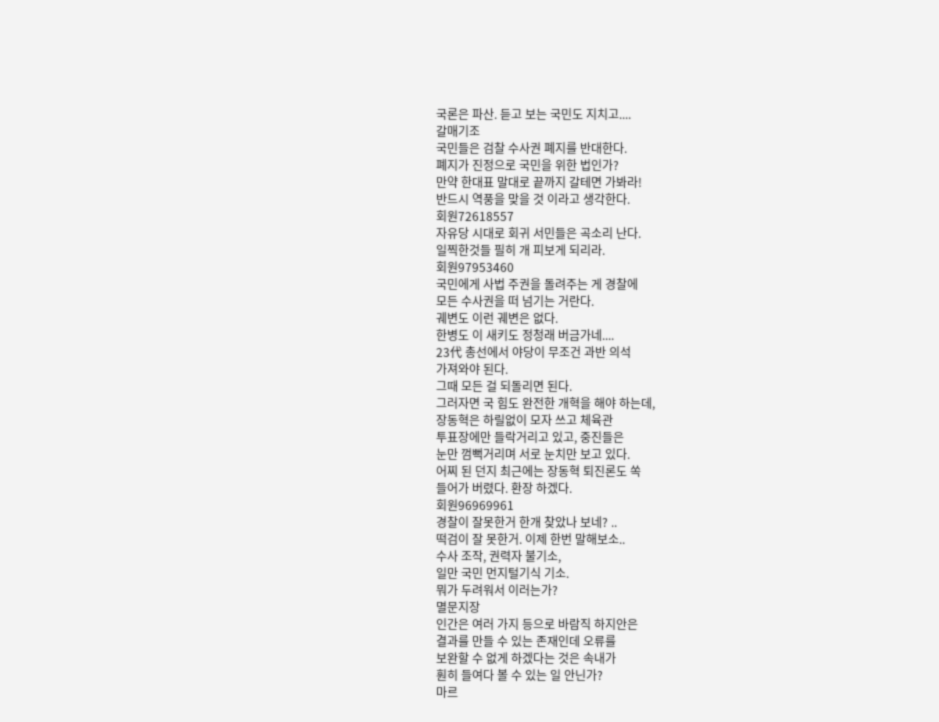국론은 파산. 듣고 보는 국민도 지치고....
갈매기조
국민들은 검찰 수사권 폐지를 반대한다.
폐지가 진정으로 국민을 위한 법인가?
만약 한대표 말대로 끝까지 갈테면 가봐라!
반드시 역풍을 맞을 것 이라고 생각한다.
회원72618557
자유당 시대로 회귀 서민들은 곡소리 난다.
일찍한것들 필히 개 피보게 되리라.
회원97953460
국민에게 사법 주권을 돌려주는 게 경찰에
모든 수사권을 떠 넘기는 거란다.
궤변도 이런 궤변은 없다.
한병도 이 새키도 정청래 버금가네....
23代 총선에서 야당이 무조건 과반 의석
가져와야 된다.
그때 모든 걸 되돌리면 된다.
그러자면 국 힘도 완전한 개혁을 해야 하는데,
장동혁은 하릴없이 모자 쓰고 체육관
투표장에만 들락거리고 있고, 중진들은
눈만 껌뻑거리며 서로 눈치만 보고 있다.
어찌 된 던지 최근에는 장동혁 퇴진론도 쏙
들어가 버렸다. 환장 하겠다.
회원96969961
경찰이 잘못한거 한개 찾았나 보네? ..
떡검이 잘 못한거. 이제 한번 말해보소..
수사 조작, 권력자 불기소,
일만 국민 먼지털기식 기소.
뭐가 두려워서 이러는가?
멸문지장
인간은 여러 가지 등으로 바람직 하지안은
결과를 만들 수 있는 존재인데 오류를
보완할 수 없게 하겠다는 것은 속내가
훤히 들여다 볼 수 있는 일 안닌가?
마르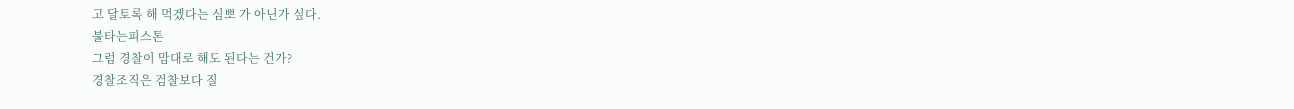고 달토록 해 먹겠다는 심뽀 가 아닌가 싶다.
불타는피스톤
그럼 경찰이 맘대로 해도 된다는 건가?
경찰조직은 검찰보다 질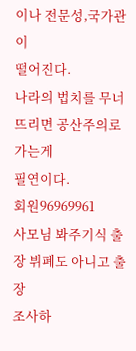이나 전문성,국가관이
떨어진다.
나라의 법치를 무너뜨리면 공산주의로 가는게
필연이다.
회원96969961
사모님 봐주기식 출장 뷔폐도 아니고 출장
조사하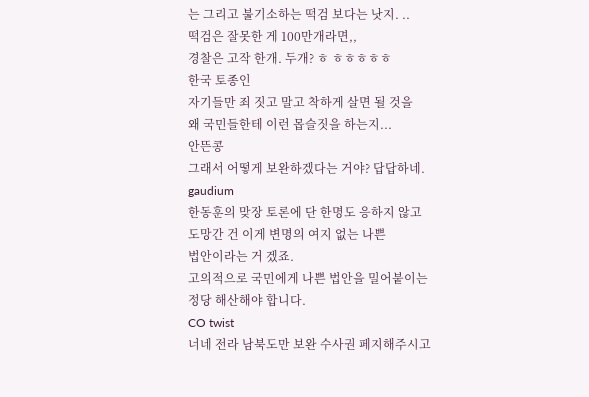는 그리고 불기소하는 떡검 보다는 낫지. ..
떡검은 잘못한 게 100만개라면,,
경찰은 고작 한개. 두개? ㅎ ㅎㅎㅎㅎㅎ
한국 토종인
자기들만 죄 짓고 말고 착하게 살면 될 것을
왜 국민들한테 이런 몹슬짓을 하는지...
안뜬콩
그래서 어떻게 보완하겠다는 거야? 답답하네.
gaudium
한동훈의 맞장 토론에 단 한명도 응하지 않고
도망간 건 이게 변명의 여지 없는 나쁜
법안이라는 거 겠죠.
고의적으로 국민에게 나쁜 법안을 밀어붙이는
정당 해산해야 합니다.
CO twist
너네 전라 남북도만 보완 수사권 페지해주시고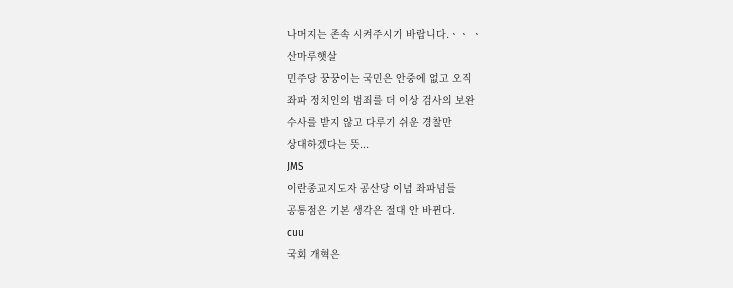나머지는 존속 시켜주시기 바랍니다.ㆍㆍ ㆍ
산마루햇살
민주당 꿍꿍이는 국민은 안중에 없고 오직
좌파 정치인의 범죄를 더 이상 검사의 보완
수사를 받지 않고 다루기 쉬운 경찰만
상대하겠다는 뜻...
JMS
이란종교지도자 공산당 이념 좌파넘들
공통점은 기본 생각은 절대 안 바뀐다.
cuu
국회 개혁은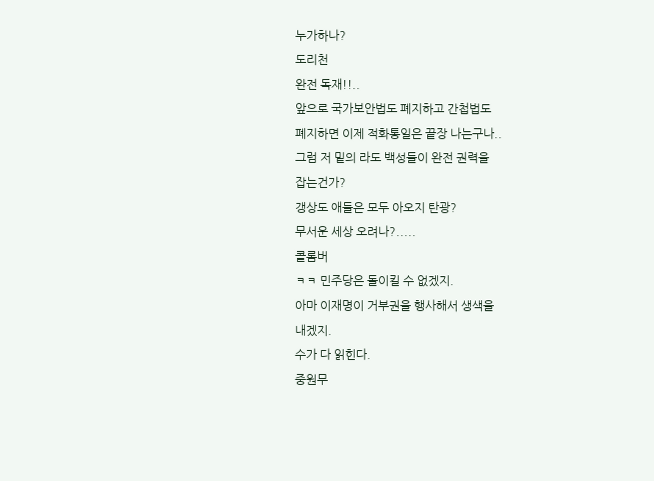누가하나?
도리천
완전 독재!!..
앞으로 국가보안법도 폐지하고 간첩법도
폐지하면 이제 적화통일은 끝장 나는구나..
그럼 저 밑의 라도 백성들이 완전 권력을
잡는건가?
갱상도 애들은 모두 아오지 탄광?
무서운 세상 오려나?.....
콜롬버
ㅋㅋ 민주당은 돌이킬 수 없겠지.
아마 이재명이 거부권을 행사해서 생색을
내겠지.
수가 다 읽힌다.
중원무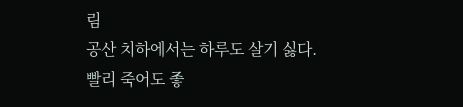림
공산 치하에서는 하루도 살기 싫다.
빨리 죽어도 좋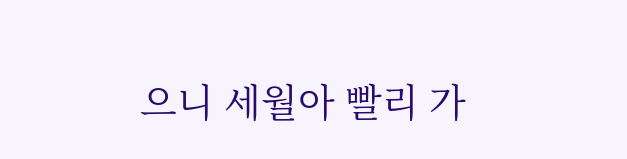으니 세월아 빨리 가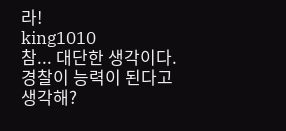라!
king1010
참... 대단한 생각이다.
경찰이 능력이 된다고 생각해?